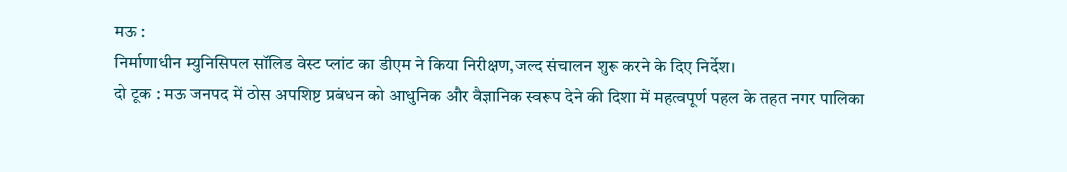मऊ :
निर्माणाधीन म्युनिसिपल सॉलिड वेस्ट प्लांट का डीएम ने किया निरीक्षण,जल्द संचालन शुरू करने के दिए निर्देश।
दो टूक : मऊ जनपद में ठोस अपशिष्ट प्रबंधन को आधुनिक और वैज्ञानिक स्वरूप देने की दिशा में महत्वपूर्ण पहल के तहत नगर पालिका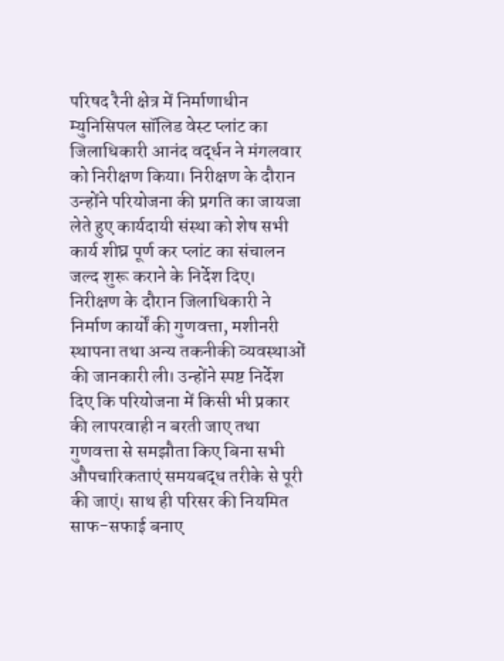परिषद रैनी क्षेत्र में निर्माणाधीन म्युनिसिपल सॉलिड वेस्ट प्लांट का जिलाधिकारी आनंद वर्द्धन ने मंगलवार को निरीक्षण किया। निरीक्षण के दौरान उन्होंने परियोजना की प्रगति का जायजा लेते हुए कार्यदायी संस्था को शेष सभी कार्य शीघ्र पूर्ण कर प्लांट का संचालन जल्द शुरू कराने के निर्देश दिए।
निरीक्षण के दौरान जिलाधिकारी ने निर्माण कार्यों की गुणवत्ता, मशीनरी स्थापना तथा अन्य तकनीकी व्यवस्थाओं की जानकारी ली। उन्होंने स्पष्ट निर्देश दिए कि परियोजना में किसी भी प्रकार की लापरवाही न बरती जाए तथा गुणवत्ता से समझौता किए बिना सभी औपचारिकताएं समयबद्ध तरीके से पूरी की जाएं। साथ ही परिसर की नियमित साफ-सफाई बनाए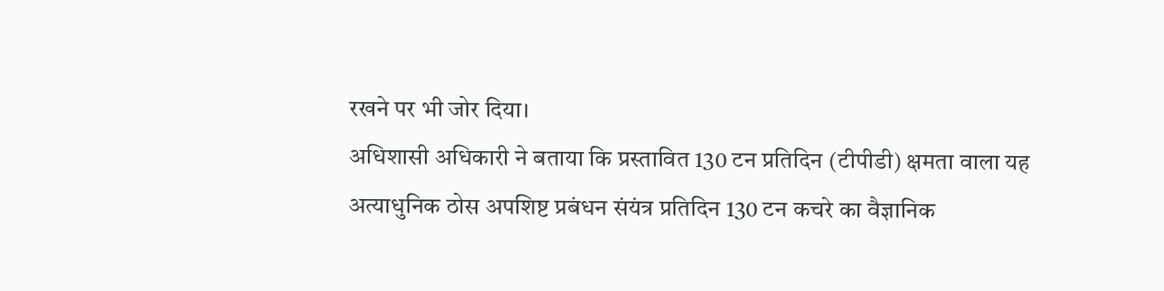रखने पर भी जोर दिया।
अधिशासी अधिकारी ने बताया कि प्रस्तावित 130 टन प्रतिदिन (टीपीडी) क्षमता वाला यह अत्याधुनिक ठोस अपशिष्ट प्रबंधन संयंत्र प्रतिदिन 130 टन कचरे का वैज्ञानिक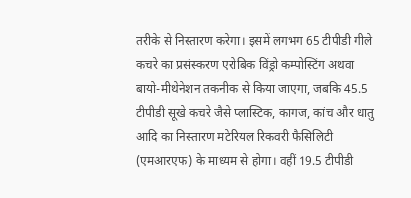तरीके से निस्तारण करेगा। इसमें लगभग 65 टीपीडी गीले कचरे का प्रसंस्करण एरोबिक विंड्रो कम्पोस्टिंग अथवा बायो-मीथेनेशन तकनीक से किया जाएगा, जबकि 45.5 टीपीडी सूखे कचरे जैसे प्लास्टिक, कागज, कांच और धातु आदि का निस्तारण मटेरियल रिकवरी फैसिलिटी (एमआरएफ) के माध्यम से होगा। वहीं 19.5 टीपीडी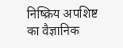निष्क्रिय अपशिष्ट का वैज्ञानिक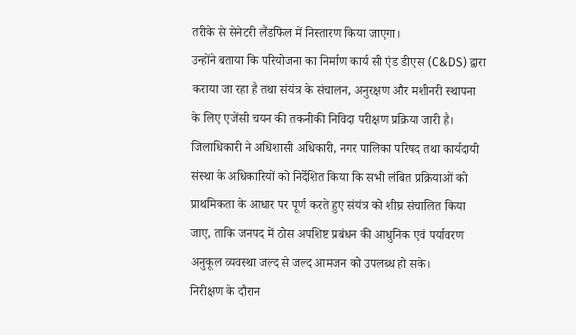तरीके से सेनेटरी लैंडफिल में निस्तारण किया जाएगा।
उन्होंने बताया कि परियोजना का निर्माण कार्य सी एंड डीएस (C&DS) द्वारा कराया जा रहा है तथा संयंत्र के संचालन, अनुरक्षण और मशीनरी स्थापना के लिए एजेंसी चयन की तकनीकी निविदा परीक्षण प्रक्रिया जारी है।
जिलाधिकारी ने अधिशासी अधिकारी, नगर पालिका परिषद तथा कार्यदायी संस्था के अधिकारियों को निर्देशित किया कि सभी लंबित प्रक्रियाओं को प्राथमिकता के आधार पर पूर्ण करते हुए संयंत्र को शीघ्र संचालित किया जाए, ताकि जनपद में ठोस अपशिष्ट प्रबंधन की आधुनिक एवं पर्यावरण अनुकूल व्यवस्था जल्द से जल्द आमजन को उपलब्ध हो सके।
निरीक्षण के दौरान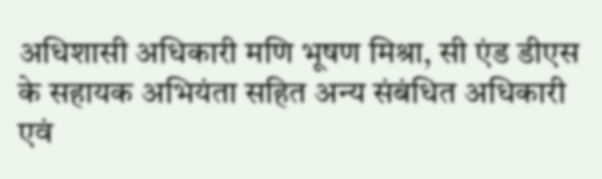अधिशासी अधिकारी मणि भूषण मिश्रा, सी एंड डीएस के सहायक अभियंता सहित अन्य संबंधित अधिकारी एवं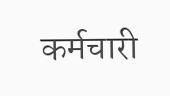कर्मचारी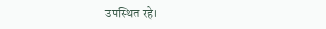उपस्थित रहे।